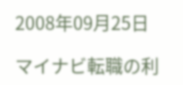2008年09月25日

マイナビ転職の利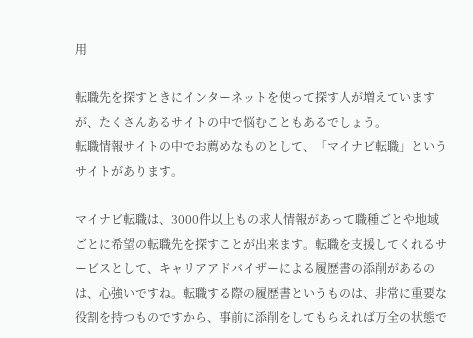用

転職先を探すときにインターネットを使って探す人が増えていますが、たくさんあるサイトの中で悩むこともあるでしょう。
転職情報サイトの中でお薦めなものとして、「マイナビ転職」というサイトがあります。

マイナビ転職は、3000件以上もの求人情報があって職種ごとや地域ごとに希望の転職先を探すことが出来ます。転職を支援してくれるサービスとして、キャリアアドバイザーによる履歴書の添削があるのは、心強いですね。転職する際の履歴書というものは、非常に重要な役割を持つものですから、事前に添削をしてもらえれば万全の状態で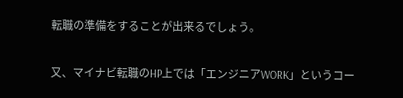転職の準備をすることが出来るでしょう。

又、マイナビ転職のHP上では「エンジニアWORK」というコー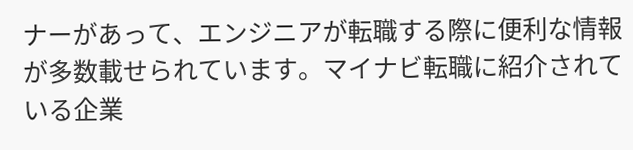ナーがあって、エンジニアが転職する際に便利な情報が多数載せられています。マイナビ転職に紹介されている企業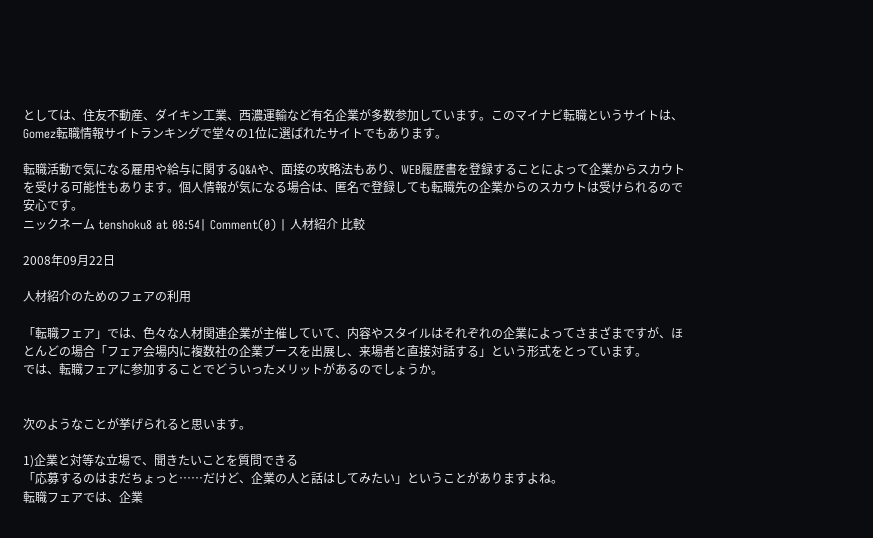としては、住友不動産、ダイキン工業、西濃運輸など有名企業が多数参加しています。このマイナビ転職というサイトは、Gomez転職情報サイトランキングで堂々の1位に選ばれたサイトでもあります。

転職活動で気になる雇用や給与に関するQ&Aや、面接の攻略法もあり、WEB履歴書を登録することによって企業からスカウトを受ける可能性もあります。個人情報が気になる場合は、匿名で登録しても転職先の企業からのスカウトは受けられるので安心です。
ニックネーム tenshoku8 at 08:54| Comment(0) | 人材紹介 比較

2008年09月22日

人材紹介のためのフェアの利用

「転職フェア」では、色々な人材関連企業が主催していて、内容やスタイルはそれぞれの企業によってさまざまですが、ほとんどの場合「フェア会場内に複数社の企業ブースを出展し、来場者と直接対話する」という形式をとっています。
では、転職フェアに参加することでどういったメリットがあるのでしょうか。


次のようなことが挙げられると思います。

1)企業と対等な立場で、聞きたいことを質問できる
「応募するのはまだちょっと……だけど、企業の人と話はしてみたい」ということがありますよね。
転職フェアでは、企業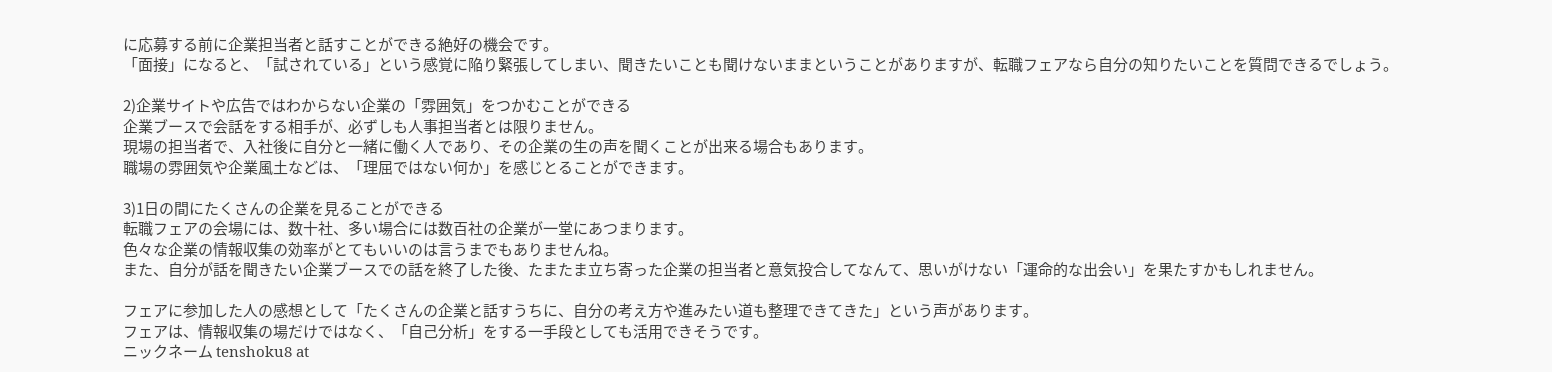に応募する前に企業担当者と話すことができる絶好の機会です。
「面接」になると、「試されている」という感覚に陥り緊張してしまい、聞きたいことも聞けないままということがありますが、転職フェアなら自分の知りたいことを質問できるでしょう。

2)企業サイトや広告ではわからない企業の「雰囲気」をつかむことができる
企業ブースで会話をする相手が、必ずしも人事担当者とは限りません。
現場の担当者で、入社後に自分と一緒に働く人であり、その企業の生の声を聞くことが出来る場合もあります。
職場の雰囲気や企業風土などは、「理屈ではない何か」を感じとることができます。

3)1日の間にたくさんの企業を見ることができる
転職フェアの会場には、数十社、多い場合には数百社の企業が一堂にあつまります。
色々な企業の情報収集の効率がとてもいいのは言うまでもありませんね。
また、自分が話を聞きたい企業ブースでの話を終了した後、たまたま立ち寄った企業の担当者と意気投合してなんて、思いがけない「運命的な出会い」を果たすかもしれません。

フェアに参加した人の感想として「たくさんの企業と話すうちに、自分の考え方や進みたい道も整理できてきた」という声があります。
フェアは、情報収集の場だけではなく、「自己分析」をする一手段としても活用できそうです。
ニックネーム tenshoku8 at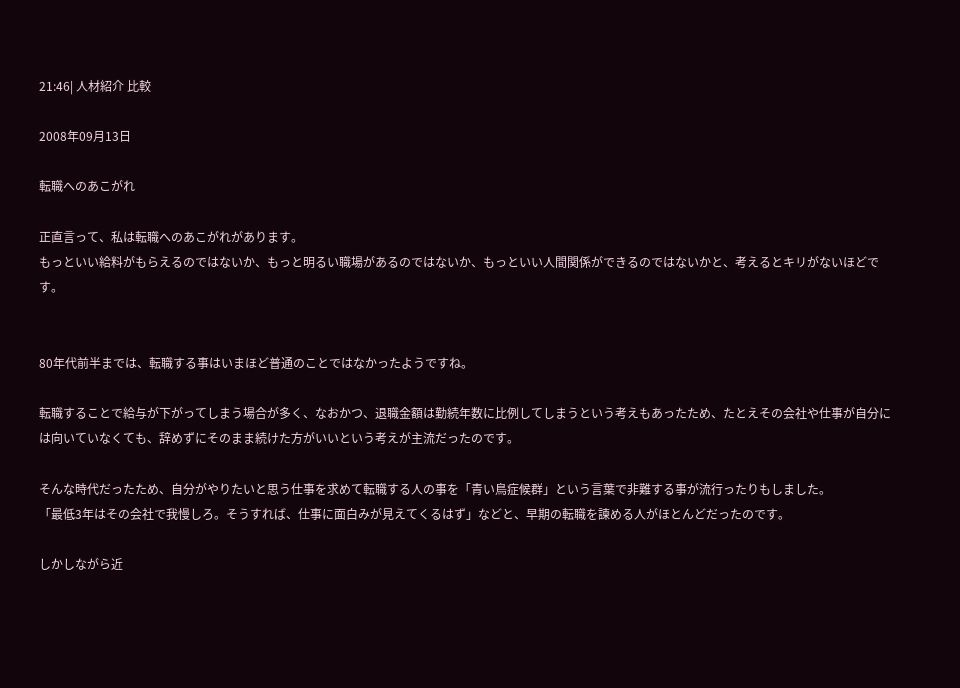21:46| 人材紹介 比較

2008年09月13日

転職へのあこがれ

正直言って、私は転職へのあこがれがあります。
もっといい給料がもらえるのではないか、もっと明るい職場があるのではないか、もっといい人間関係ができるのではないかと、考えるとキリがないほどです。


80年代前半までは、転職する事はいまほど普通のことではなかったようですね。

転職することで給与が下がってしまう場合が多く、なおかつ、退職金額は勤続年数に比例してしまうという考えもあったため、たとえその会社や仕事が自分には向いていなくても、辞めずにそのまま続けた方がいいという考えが主流だったのです。

そんな時代だったため、自分がやりたいと思う仕事を求めて転職する人の事を「青い鳥症候群」という言葉で非難する事が流行ったりもしました。
「最低3年はその会社で我慢しろ。そうすれば、仕事に面白みが見えてくるはず」などと、早期の転職を諫める人がほとんどだったのです。

しかしながら近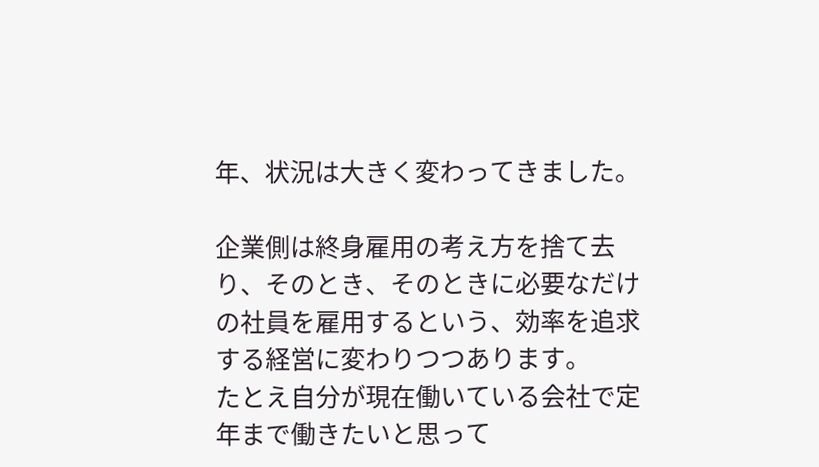年、状況は大きく変わってきました。

企業側は終身雇用の考え方を捨て去り、そのとき、そのときに必要なだけの社員を雇用するという、効率を追求する経営に変わりつつあります。
たとえ自分が現在働いている会社で定年まで働きたいと思って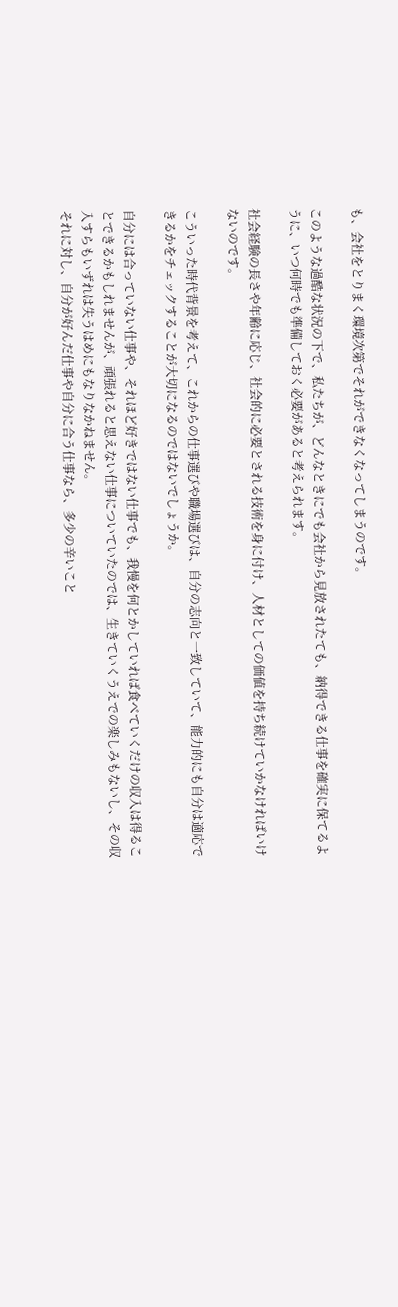も、会社をとりまく環境次第でそれができなくなってしまうのです。

このような過酷な状況の下で、私たちが、どんなときにでも会社から見放されたても、納得できる仕事を確実に保てるように、いつ何時でも準備しておく必要があると考えられます。

社会経験の長さや年齢に応じ、社会的に必要とされる技術を身に付け、人材としての価値を持ち続けていかなければいけないのです。

こういった時代背景を考えて、これからの仕事選びや職場選びは、自分の志向と一致していて、能力的にも自分は適応できるかをチェックすることが大切になるのではないでしょうか。

自分には合っていない仕事や、それほど好きではない仕事でも、我慢を何とかしていれば食べていくだけの収入は得ることできるかもしれませんが、頑張れると思えない仕事についていたのでは、生きていくうえでの楽しみもないし、その収入すらもいずれは失うはめにもなりなかねません。
それに対し、自分が好んだ仕事や自分に合う仕事なら、多少の辛いこと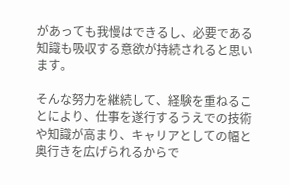があっても我慢はできるし、必要である知識も吸収する意欲が持続されると思います。

そんな努力を継続して、経験を重ねることにより、仕事を遂行するうえでの技術や知識が高まり、キャリアとしての幅と奥行きを広げられるからで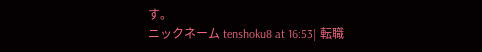す。
ニックネーム tenshoku8 at 16:53| 転職